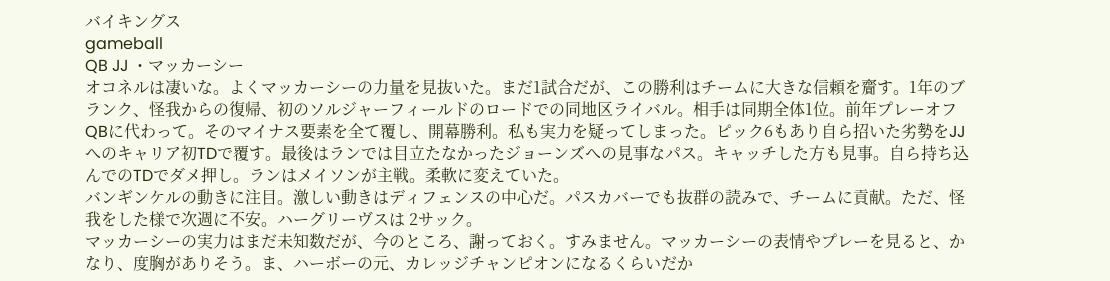バイキングス
gameball
QB JJ ・マッカーシー
オコネルは凄いな。よくマッカーシーの力量を見抜いた。まだ1試合だが、この勝利はチームに大きな信頼を齎す。1年のブランク、怪我からの復帰、初のソルジャーフィールドのロードでの同地区ライバル。相手は同期全体1位。前年プレーオフQBに代わって。そのマイナス要素を全て覆し、開幕勝利。私も実力を疑ってしまった。ピック6もあり自ら招いた劣勢をJJへのキャリア初TDで覆す。最後はランでは目立たなかったジョーンズへの見事なパス。キャッチした方も見事。自ら持ち込んでのTDでダメ押し。ランはメイソンが主戦。柔軟に変えていた。
バンギンケルの動きに注目。激しい動きはディフェンスの中心だ。パスカバーでも抜群の読みで、チームに貢献。ただ、怪我をした様で次週に不安。ハーグリーヴスは 2サック。
マッカーシーの実力はまだ未知数だが、今のところ、謝っておく。すみません。マッカーシーの表情やプレーを見ると、かなり、度胸がありそう。ま、ハーボーの元、カレッジチャンピオンになるくらいだか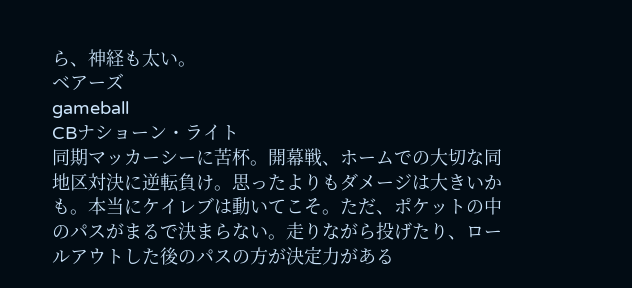ら、神経も太い。
ベアーズ
gameball
CBナショーン・ライト
同期マッカーシーに苦杯。開幕戦、ホームでの大切な同地区対決に逆転負け。思ったよりもダメージは大きいかも。本当にケイレブは動いてこそ。ただ、ポケットの中のパスがまるで決まらない。走りながら投げたり、ロールアウトした後のパスの方が決定力がある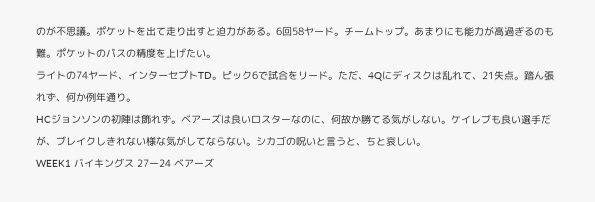のが不思議。ポケットを出て走り出すと迫力がある。6回58ヤード。チームトップ。あまりにも能力が高過ぎるのも難。ポケットのパスの精度を上げたい。
ライトの74ヤード、インターセプトTD。ピック6で試合をリード。ただ、4Qにディスクは乱れて、21失点。踏ん張れず、何か例年通り。
HCジョンソンの初陣は飾れず。ベアーズは良いロスターなのに、何故か勝てる気がしない。ケイレブも良い選手だが、ブレイクしきれない様な気がしてならない。シカゴの呪いと言うと、ちと哀しい。
WEEK1 バイキングス 27ー24 ベアーズ